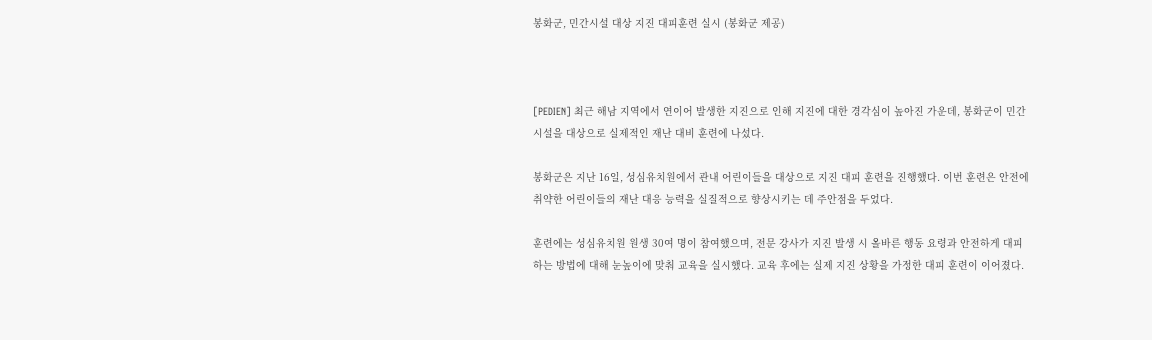봉화군, 민간시설 대상 지진 대피훈련 실시 (봉화군 제공)



[PEDIEN] 최근 해남 지역에서 연이어 발생한 지진으로 인해 지진에 대한 경각심이 높아진 가운데, 봉화군이 민간 시설을 대상으로 실제적인 재난 대비 훈련에 나섰다.

봉화군은 지난 16일, 성심유치원에서 관내 어린이들을 대상으로 지진 대피 훈련을 진행했다. 이번 훈련은 안전에 취약한 어린이들의 재난 대응 능력을 실질적으로 향상시키는 데 주안점을 두었다.

훈련에는 성심유치원 원생 30여 명이 참여했으며, 전문 강사가 지진 발생 시 올바른 행동 요령과 안전하게 대피하는 방법에 대해 눈높이에 맞춰 교육을 실시했다. 교육 후에는 실제 지진 상황을 가정한 대피 훈련이 이어졌다.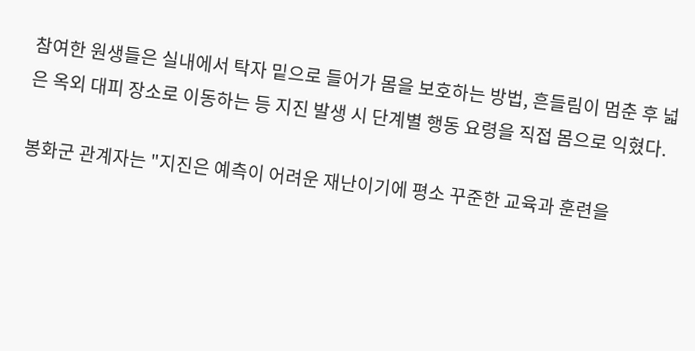참여한 원생들은 실내에서 탁자 밑으로 들어가 몸을 보호하는 방법, 흔들림이 멈춘 후 넓은 옥외 대피 장소로 이동하는 등 지진 발생 시 단계별 행동 요령을 직접 몸으로 익혔다.

봉화군 관계자는 "지진은 예측이 어려운 재난이기에 평소 꾸준한 교육과 훈련을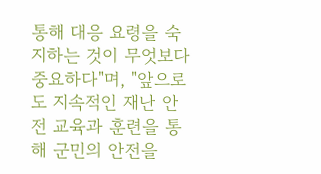통해 대응 요령을 숙지하는 것이 무엇보다 중요하다"며, "앞으로도 지속적인 재난 안전 교육과 훈련을 통해 군민의 안전을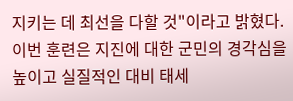지키는 데 최선을 다할 것"이라고 밝혔다. 이번 훈련은 지진에 대한 군민의 경각심을 높이고 실질적인 대비 태세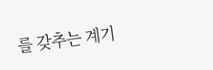를 갖추는 계기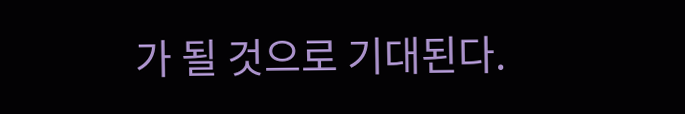가 될 것으로 기대된다.